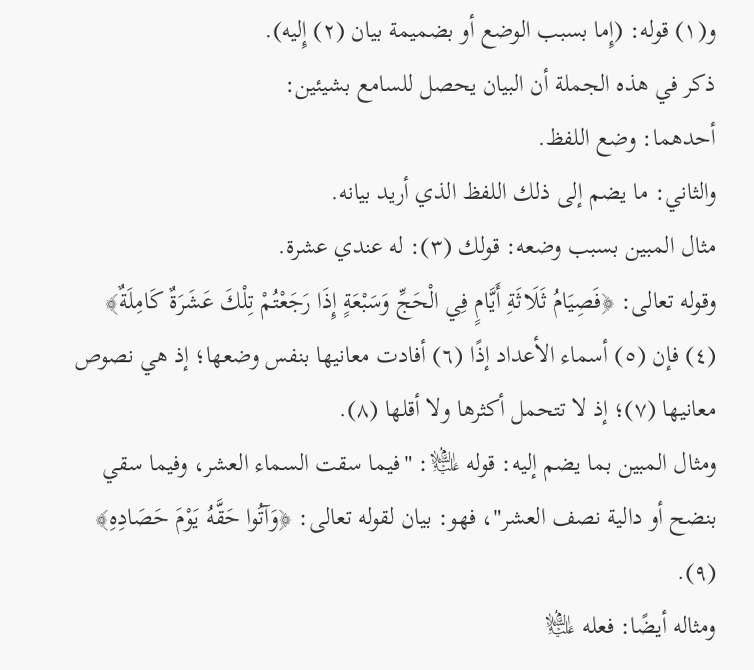و(١) قوله: (إِما بسبب الوضع أو بضميمة بيان (٢) إِليه).
ذكر في هذه الجملة أن البيان يحصل للسامع بشيئين:
أحدهما: وضع اللفظ.
والثاني: ما يضم إلى ذلك اللفظ الذي أريد بيانه.
مثال المبين بسبب وضعه: قولك (٣): له عندي عشرة.
وقوله تعالى: ﴿فَصِيَامُ ثَلَاثَةِ أَيَّامٍ فِي الْحَجِّ وَسَبْعَةٍ إِذَا رَجَعْتُمْ تِلْكَ عَشَرَةٌ كَامِلَةٌ﴾ (٤) فإن (٥) أسماء الأعداد إذًا (٦) أفادت معانيها بنفس وضعها؛ إذ هي نصوص معانيها (٧)؛ إذ لا تتحمل أكثرها ولا أقلها (٨).
ومثال المبين بما يضم إليه: قوله ﵇: "فيما سقت السماء العشر، وفيما سقي بنضح أو دالية نصف العشر"، فهو: بيان لقوله تعالى: ﴿وَآتُوا حَقَّهُ يَوْمَ حَصَادِهِ﴾ (٩).
ومثاله أيضًا: فعله ﵇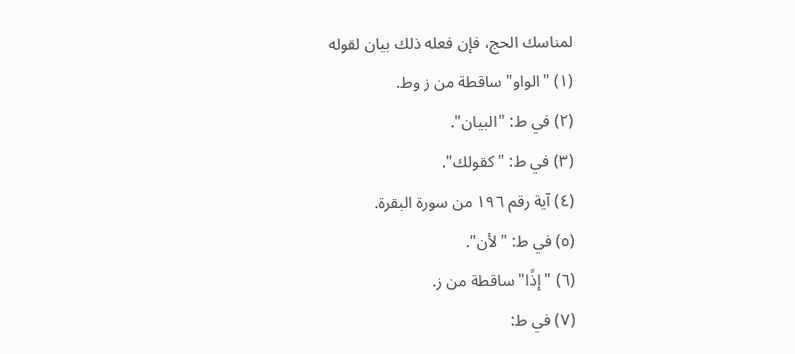لمناسك الحج، فإن فعله ذلك بيان لقوله
(١) "الواو" ساقطة من ز وط.
(٢) في ط: "البيان".
(٣) في ط: "كقولك".
(٤) آية رقم ١٩٦ من سورة البقرة.
(٥) في ط: "لأن".
(٦) "إذًا" ساقطة من ز.
(٧) في ط: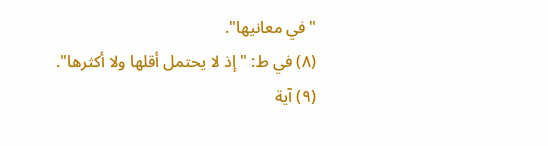"في معانيها".
(٨) في ط: "إذ لا يحتمل أقلها ولا أكثرها".
(٩) آية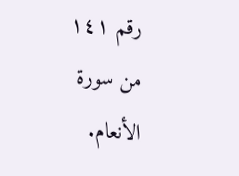رقم ١٤١ من سورة الأنعام.